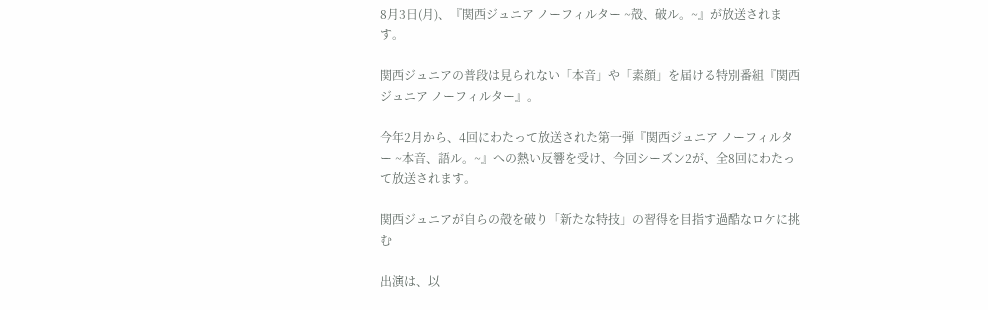8月3日(月)、『関西ジュニア ノーフィルター ~殻、破ル。~』が放送されます。

関西ジュニアの普段は見られない「本音」や「素顔」を届ける特別番組『関西ジュニア ノーフィルター』。

今年2月から、4回にわたって放送された第一弾『関西ジュニア ノーフィルター ~本音、語ル。~』への熱い反響を受け、今回シーズン2が、全8回にわたって放送されます。

関西ジュニアが自らの殻を破り「新たな特技」の習得を目指す過酷なロケに挑む

出演は、以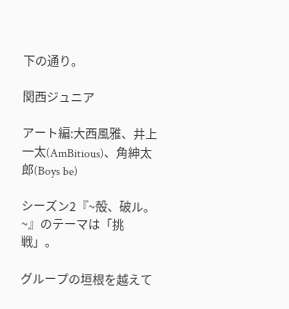下の通り。

関西ジュニア

アート編:大西風雅、井上一太(AmBitious)、角紳太郎(Boys be)

シーズン2『~殻、破ル。~』のテーマは「挑戦」。

グループの垣根を越えて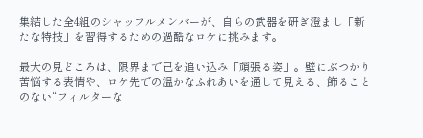集結した全4組のシャッフルメンバーが、自らの武器を研ぎ澄まし「新たな特技」を習得するための過酷なロケに挑みます。

最大の見どころは、限界まで己を追い込み「頑張る姿」。壁にぶつかり苦悩する表情や、ロケ先での温かなふれあいを通して見える、飾ることのない“フィルターな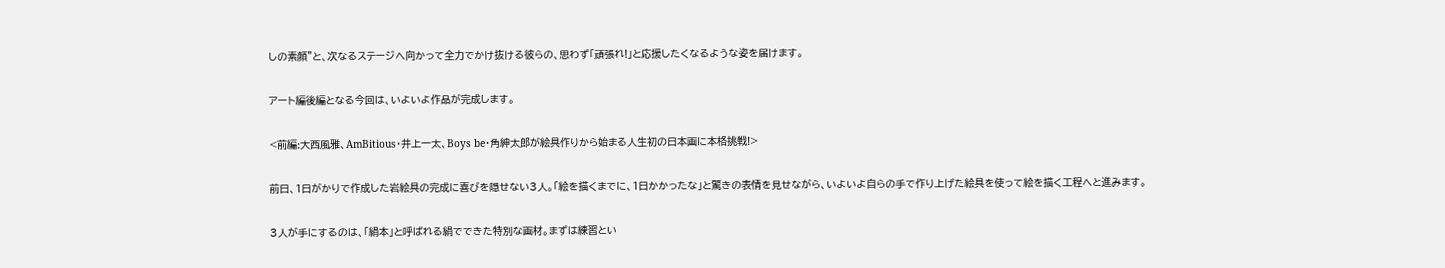しの素顔”と、次なるステージへ向かって全力でかけ抜ける彼らの、思わず「頑張れ!」と応援したくなるような姿を届けます。

アート編後編となる今回は、いよいよ作品が完成します。

<前編:大西風雅、AmBitious・井上一太、Boys be・角紳太郎が絵具作りから始まる人生初の日本画に本格挑戦!>

前日、1日がかりで作成した岩絵具の完成に喜びを隠せない3人。「絵を描くまでに、1日かかったな」と驚きの表情を見せながら、いよいよ自らの手で作り上げた絵具を使って絵を描く工程へと進みます。

3人が手にするのは、「絹本」と呼ばれる絹でできた特別な画材。まずは練習とい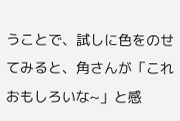うことで、試しに色をのせてみると、角さんが「これおもしろいな~」と感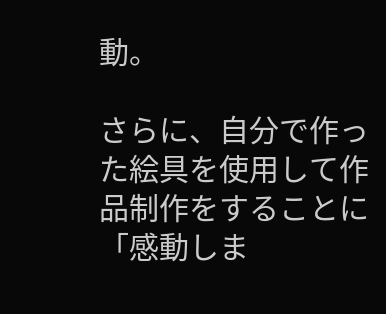動。

さらに、自分で作った絵具を使用して作品制作をすることに「感動しま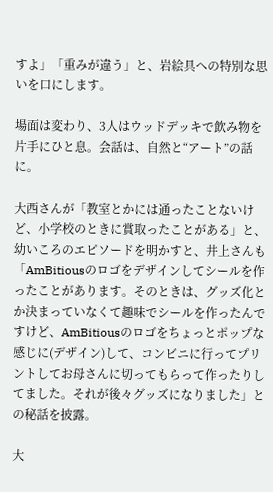すよ」「重みが違う」と、岩絵具への特別な思いを口にします。

場面は変わり、3人はウッドデッキで飲み物を片手にひと息。会話は、自然と“アート”の話に。

大西さんが「教室とかには通ったことないけど、小学校のときに賞取ったことがある」と、幼いころのエピソードを明かすと、井上さんも「AmBitiousのロゴをデザインしてシールを作ったことがあります。そのときは、グッズ化とか決まっていなくて趣味でシールを作ったんですけど、AmBitiousのロゴをちょっとポップな感じに(デザイン)して、コンビニに行ってプリントしてお母さんに切ってもらって作ったりしてました。それが後々グッズになりました」との秘話を披露。

大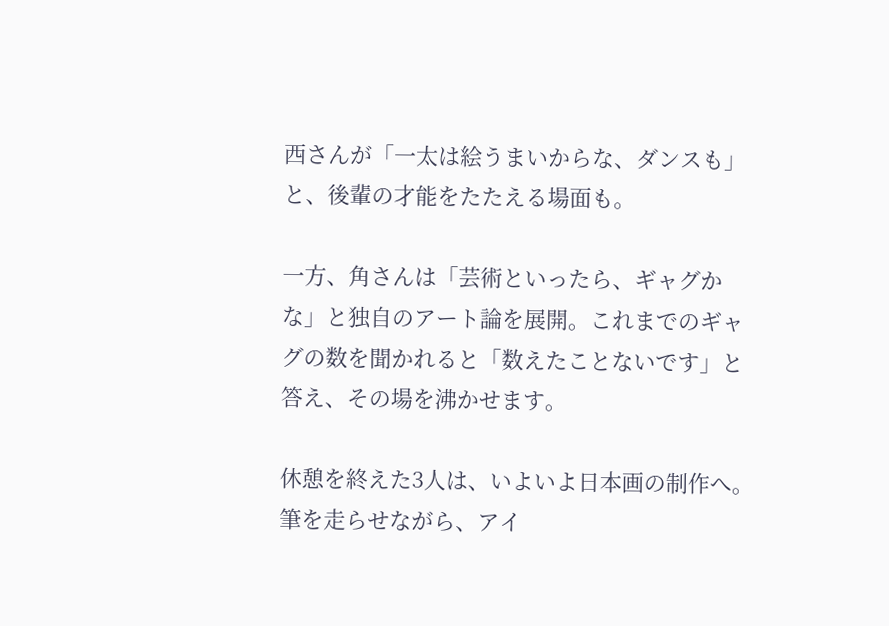西さんが「一太は絵うまいからな、ダンスも」と、後輩の才能をたたえる場面も。

一方、角さんは「芸術といったら、ギャグかな」と独自のアート論を展開。これまでのギャグの数を聞かれると「数えたことないです」と答え、その場を沸かせます。

休憩を終えた3人は、いよいよ日本画の制作へ。筆を走らせながら、アイ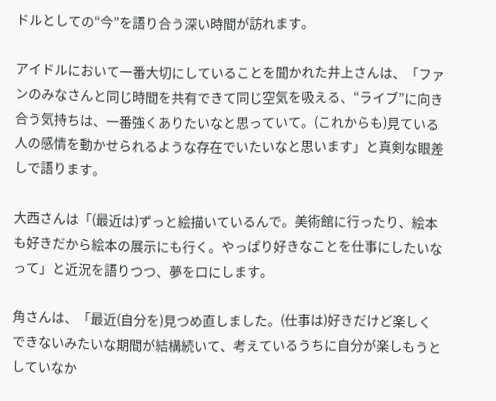ドルとしての“今”を語り合う深い時間が訪れます。

アイドルにおいて一番大切にしていることを聞かれた井上さんは、「ファンのみなさんと同じ時間を共有できて同じ空気を吸える、“ライブ”に向き合う気持ちは、一番強くありたいなと思っていて。(これからも)見ている人の感情を動かせられるような存在でいたいなと思います」と真剣な眼差しで語ります。

大西さんは「(最近は)ずっと絵描いているんで。美術館に行ったり、絵本も好きだから絵本の展示にも行く。やっぱり好きなことを仕事にしたいなって」と近況を語りつつ、夢を口にします。

角さんは、「最近(自分を)見つめ直しました。(仕事は)好きだけど楽しくできないみたいな期間が結構続いて、考えているうちに自分が楽しもうとしていなか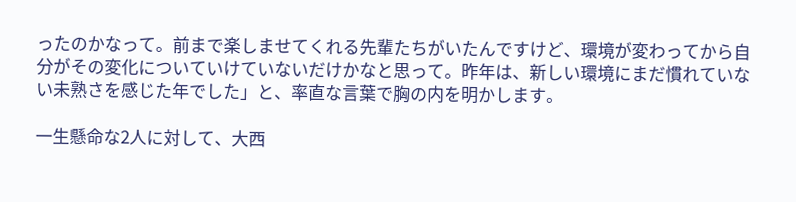ったのかなって。前まで楽しませてくれる先輩たちがいたんですけど、環境が変わってから自分がその変化についていけていないだけかなと思って。昨年は、新しい環境にまだ慣れていない未熟さを感じた年でした」と、率直な言葉で胸の内を明かします。

一生懸命な2人に対して、大西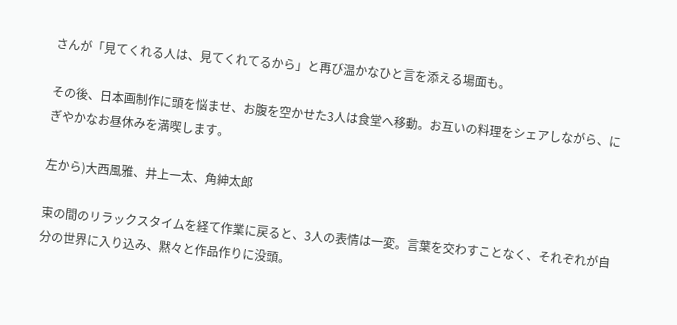さんが「見てくれる人は、見てくれてるから」と再び温かなひと言を添える場面も。

その後、日本画制作に頭を悩ませ、お腹を空かせた3人は食堂へ移動。お互いの料理をシェアしながら、にぎやかなお昼休みを満喫します。

左から)大西風雅、井上一太、角紳太郎

束の間のリラックスタイムを経て作業に戻ると、3人の表情は一変。言葉を交わすことなく、それぞれが自分の世界に入り込み、黙々と作品作りに没頭。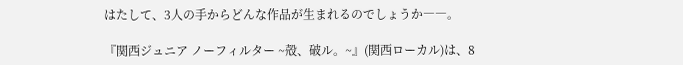はたして、3人の手からどんな作品が生まれるのでしょうか――。

『関西ジュニア ノーフィルター ~殻、破ル。~』(関西ローカル)は、8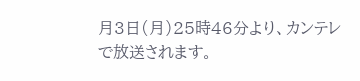月3日(月)25時46分より、カンテレで放送されます。